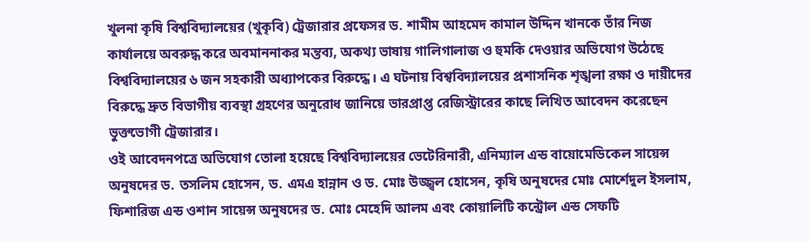খুলনা কৃষি বিশ্ববিদ্যালয়ের (খুকৃবি) ট্রেজারার প্রফেসর ড. শামীম আহমেদ কামাল উদ্দিন খানকে তাঁর নিজ কার্যালয়ে অবরুদ্ধ করে অবমাননাকর মন্তব্য, অকথ্য ভাষায় গালিগালাজ ও হুমকি দেওয়ার অভিযোগ উঠেছে বিশ্ববিদ্যালয়ের ৬ জন সহকারী অধ্যাপকের বিরুদ্ধে। এ ঘটনায় বিশ্ববিদ্যালয়ের প্রশাসনিক শৃঙ্খলা রক্ষা ও দায়ীদের বিরুদ্ধে দ্রুত বিভাগীয় ব্যবস্থা গ্রহণের অনুরোধ জানিয়ে ভারপ্রাপ্ত রেজিস্ট্রারের কাছে লিখিত আবেদন করেছেন ভুক্তভোগী ট্রেজারার।
ওই আবেদনপত্রে অভিযোগ তোলা হয়েছে বিশ্ববিদ্যালয়ের ভেটেরিনারী, এনিম্যাল এন্ড বায়োমেডিকেল সায়েন্স অনুষদের ড. তসলিম হোসেন, ড. এমএ হান্নান ও ড. মোঃ উজ্জ্বল হোসেন, কৃষি অনুষদের মোঃ মোর্শেদুল ইসলাম, ফিশারিজ এন্ড ওশান সায়েন্স অনুষদের ড. মোঃ মেহেদি আলম এবং কোয়ালিটি কন্ট্রোল এন্ড সেফটি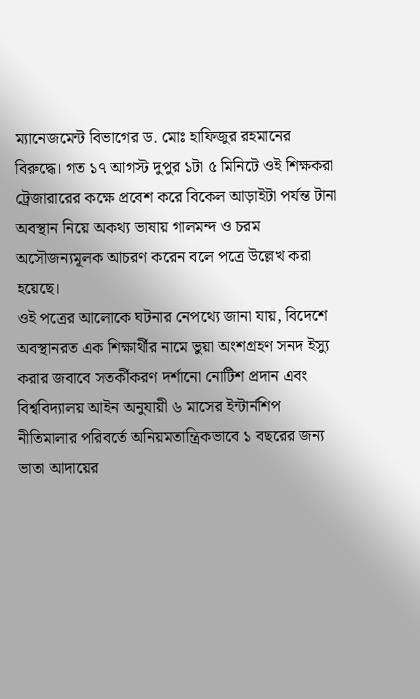ম্যানেজমেন্ট বিভাগের ড. মোঃ হাফিজুর রহমানের বিরুদ্ধে। গত ১৭ আগস্ট দুপুর ১টা ৫ মিনিটে ওই শিক্ষকরা ট্রেজারারের কক্ষে প্রবেশ করে বিকেল আড়াইটা পর্যন্ত টানা অবস্থান নিয়ে অকথ্য ভাষায় গালমন্দ ও চরম অসৌজন্যমূলক আচরণ করেন বলে পত্রে উল্লেখ করা হয়েছে।
ওই পত্রের আলোকে ঘটনার নেপথ্যে জানা যায়, বিদেশে অবস্থানরত এক শিক্ষার্থীর নামে ভুয়া অংশগ্রহণ সনদ ইস্যু করার জবাবে সতর্কীকরণ দর্শানো নোটিশ প্রদান এবং বিশ্ববিদ্যালয় আইন অনুযায়ী ৬ মাসের ইন্টার্নশিপ নীতিমালার পরিবর্তে অনিয়মতান্ত্রিকভাবে ১ বছরের জন্য ভাতা আদায়ের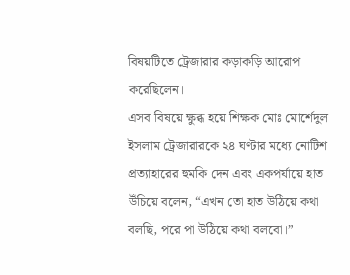বিষয়টিতে ট্রেজারার কড়াকড়ি আরোপ করেছিলেন।
এসব বিষয়ে ক্ষুব্ধ হয়ে শিক্ষক মোঃ মোর্শেদুল ইসলাম ট্রেজারারকে ২৪ ঘণ্টার মধ্যে নোটিশ প্রত্যাহারের হুমকি দেন এবং একপর্যায়ে হাত উঁচিয়ে বলেন, “এখন তো হাত উঠিয়ে কথা বলছি, পরে পা উঠিয়ে কথা বলবো।”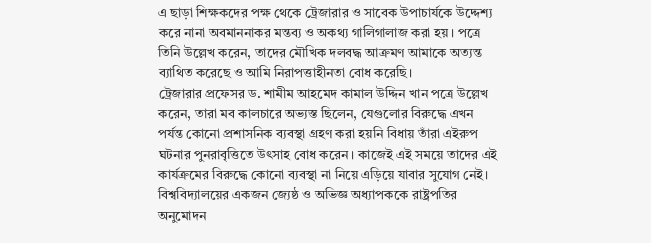এ ছাড়া শিক্ষকদের পক্ষ থেকে ট্রেজারার ও সাবেক উপাচার্যকে উদ্দেশ্য করে নানা অবমাননাকর মন্তব্য ও অকথ্য গালিগালাজ করা হয়। পত্রে তিনি উল্লেখ করেন, তাদের মৌখিক দলবদ্ধ আক্রমণ আমাকে অত্যন্ত ব্যাথিত করেছে ও আমি নিরাপত্তাহীনতা বোধ করেছি।
ট্রেজারার প্রফেসর ড. শামীম আহমেদ কামাল উদ্দিন খান পত্রে উল্লেখ করেন, তারা মব কালচারে অভ্যস্ত ছিলেন, যেগুলোর বিরুদ্ধে এখন পর্যন্ত কোনো প্রশাসনিক ব্যবস্থা গ্রহণ করা হয়নি বিধায় তাঁরা এইরুপ ঘটনার পুনরাবৃত্তিতে উৎসাহ বোধ করেন। কাজেই এই সময়ে তাদের এই কার্যক্রমের বিরুদ্ধে কোনো ব্যবস্থা না নিয়ে এড়িয়ে যাবার সুযোগ নেই। বিশ্ববিদ্যালয়ের একজন জ্যেষ্ঠ ও অভিজ্ঞ অধ্যাপককে রাষ্ট্রপতির অনুমোদন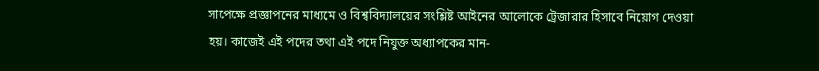সাপেক্ষে প্রজ্ঞাপনের মাধ্যমে ও বিশ্ববিদ্যালয়ের সংশ্লিষ্ট আইনের আলোকে ট্রেজারার হিসাবে নিয়োগ দেওয়া হয়। কাজেই এই পদের তথা এই পদে নিযুক্ত অধ্যাপকের মান-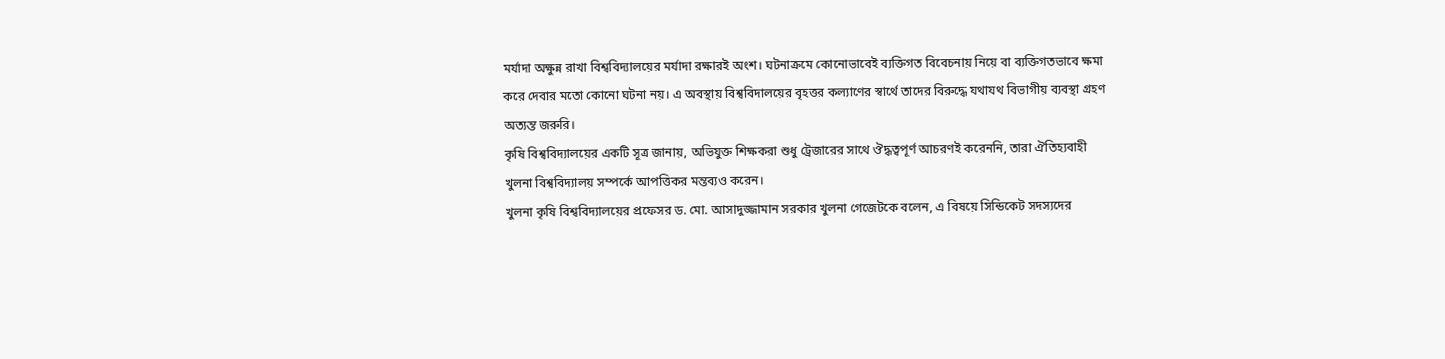মর্যাদা অক্ষুন্ন রাখা বিশ্ববিদ্যালয়ের মর্যাদা রক্ষারই অংশ। ঘটনাক্রমে কোনোভাবেই ব্যক্তিগত বিবেচনায় নিয়ে বা ব্যক্তিগতভাবে ক্ষমা করে দেবার মতো কোনো ঘটনা নয়। এ অবস্থায় বিশ্ববিদালয়ের বৃহত্তর কল্যাণের স্বার্থে তাদের বিরুদ্ধে যথাযথ বিভাগীয় ব্যবস্থা গ্রহণ অত্যন্ত জরুরি।
কৃষি বিশ্ববিদ্যালয়ের একটি সূত্র জানায়, অভিযুক্ত শিক্ষকরা শুধু ট্রেজারের সাথে ঔদ্ধত্বপূর্ণ আচরণই করেননি, তারা ঐতিহ্যবাহী খুলনা বিশ্ববিদ্যালয় সম্পর্কে আপত্তিকর মন্তব্যও করেন।
খুলনা কৃষি বিশ্ববিদ্যালয়ের প্রফেসর ড. মো. আসাদুজ্জামান সরকার খুলনা গেজেটকে বলেন, এ বিষয়ে সিন্ডিকেট সদস্যদের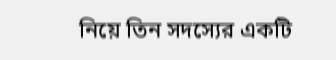নিয়ে তিন সদস্যের একটি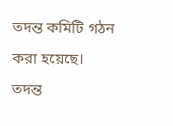তদন্ত কমিটি গঠন করা হয়েছে। তদন্ত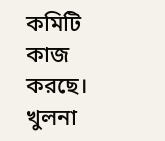কমিটি কাজ করছে।
খুলনা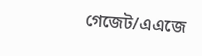গেজেট/এএজে